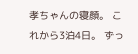孝ちゃんの寝顔。 これから3泊4日。 ずっ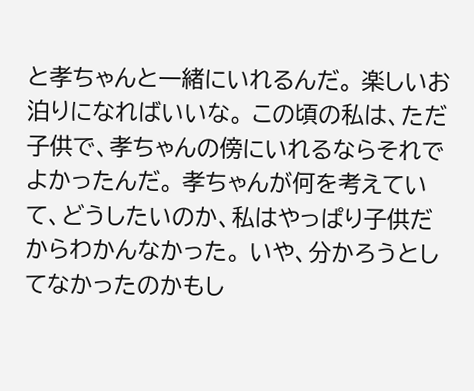と孝ちゃんと一緒にいれるんだ。 楽しいお泊りになればいいな。 この頃の私は、ただ子供で、孝ちゃんの傍にいれるならそれでよかったんだ。 孝ちゃんが何を考えていて、どうしたいのか、私はやっぱり子供だからわかんなかった。 いや、分かろうとしてなかったのかもし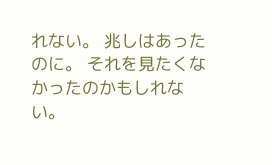れない。 兆しはあったのに。 それを見たくなかったのかもしれない。